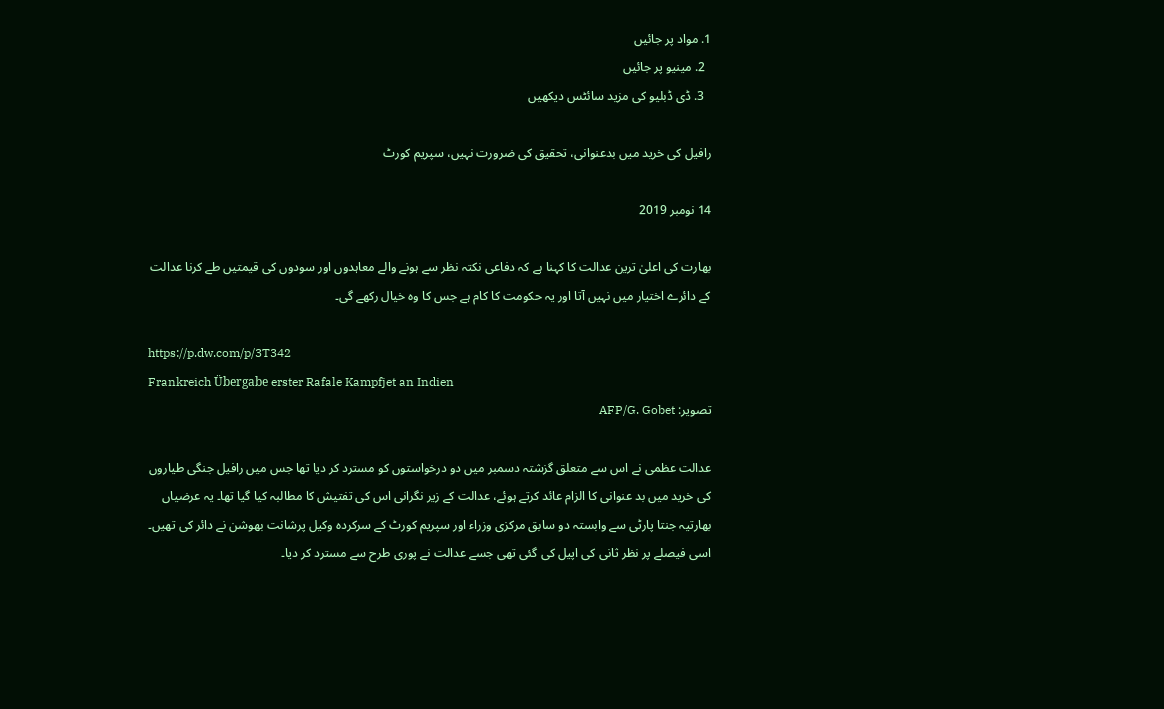1. مواد پر جائیں
  2. مینیو پر جائیں
  3. ڈی ڈبلیو کی مزید سائٹس دیکھیں

رافیل کی خرید میں بدعنوانی، تحقیق کی ضرورت نہیں، سپریم کورٹ

14 نومبر 2019

بھارت کی اعلیٰ ترین عدالت کا کہنا ہے کہ دفاعی نکتہ نظر سے ہونے والے معاہدوں اور سودوں کی قیمتیں طے کرنا عدالت کے دائرے اختیار میں نہیں آتا اور یہ حکومت کا کام ہے جس کا وہ خیال رکھے گی۔

https://p.dw.com/p/3T342
Frankreich Übergabe erster Rafale Kampfjet an Indien
تصویر: AFP/G. Gobet

عدالت عظمی نے اس سے متعلق گزشتہ دسمبر میں دو درخواستوں کو مسترد کر دیا تھا جس میں رافیل جنگی طیاروں کی خرید میں بد عنوانی کا الزام عائد کرتے ہوئے، عدالت کے زیر نگرانی اس کی تفتیش کا مطالبہ کیا گيا تھا۔ یہ عرضیاں بھارتیہ جنتا پارٹی سے وابستہ دو سابق مرکزی وزراء اور سپریم کورٹ کے سرکردہ وکیل پرشانت بھوشن نے دائر کی تھیں۔ اسی فیصلے پر نظر ثانی کی اپیل کی گئی تھی جسے عدالت نے پوری طرح سے مسترد کر دیا۔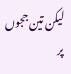لیکن تین ججوں پر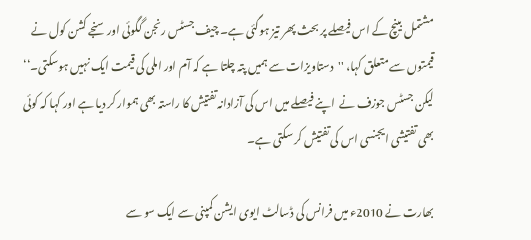مشتمل بینچ کے اس فیصلے پر بحث پھر تیز ہوگئی ہے۔ چیف جسٹس رنجن گگوئی اور سنجے کشن کول نے قیمتوں سے متعلق کہا، ''دستاویزات سے ہمیں پتہ چلتا ہے کہ آم اور املی کی قیمت ایک نہیں ہوسکتی۔‘‘ لیکن جسٹس جوزف نے  اپنے فیصلے میں اس کی آزادانہ تفتیش کا راستہ بھی ہموار کر دیا ہے اور کہا کہ کوئی بھی تفتیشی ایجنسی اس کی تفتیش کر سکتی ہے۔

بھارت نے 2010ء میں فرانس کی ڈسالٹ ایوی ایشن کمپنی سے ایک سو سے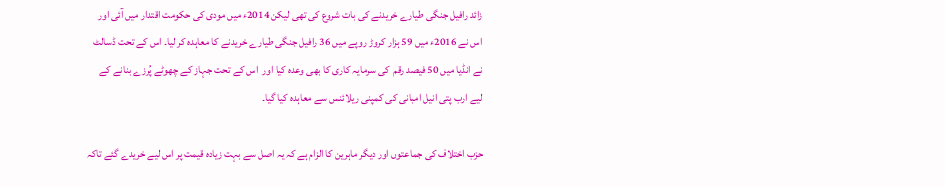زائد رافیل جنگی طیارے خریدنے کی بات شروع کی تھی لیکن 2014ء میں مودی کی حکومت اقتدار میں آئی اور اس نے 2016ء میں 59 ہزار کروڑ روپے میں 36 رافیل جنگی طیارے خریدنے کا معاہدہ کر لیا۔ اس کے تحت ڈسالٹ نے انڈيا میں 50 فیصد رقم  کی سرمایہ کاری کا بھی وعدہ کیا اور  اس کے تحت جہاز کے چھوٹے پُرزے بنانے کے لیے ارب پتی انیل امبانی کی کمپنی ریلائنس سے معاہدہ کیا گيا۔

حزب اختلاف کی جماعتوں اور دیگر ماہرین کا الزام ہے کہ یہ اصل سے بہت زیادہ قیمت پر اس لیے خریدے گئے تاکہ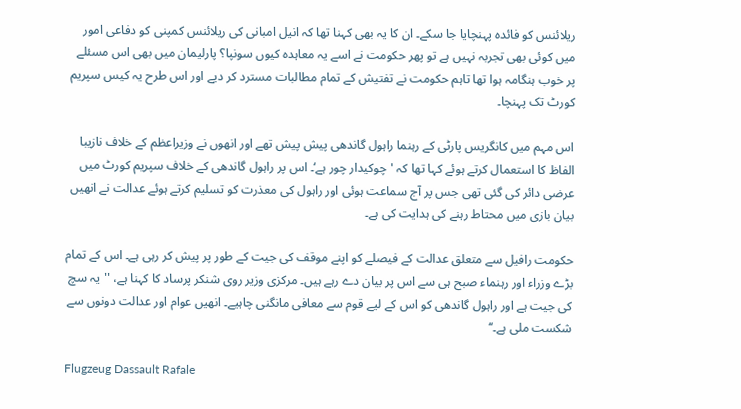ریلائنس کو فائدہ پہنچایا جا سکے۔ ان کا یہ بھی کہنا تھا کہ انیل امبانی کی ریلائنس کمپنی کو دفاعی امور میں کوئی بھی تجربہ نہیں ہے تو پھر حکومت نے اسے یہ معاہدہ کیوں سونپا؟ پارلیمان میں بھی اس مسئلے پر خوب ہنگامہ ہوا تھا تاہم حکومت نے تفتیش کے تمام مطالبات مسترد کر دیے اور اس طرح یہ کیس سپریم کورٹ تک پہنچا۔

اس مہم میں کانگریس پارٹی کے رہنما راہول گاندھی پیش پیش تھے اور انھوں نے وزیراعظم کے خلاف نازیبا الفاظ کا استعمال کرتے ہوئے کہا تھا کہ 'چوکیدار چور ہے‘۔ اس پر راہول گاندھی کے خلاف سپریم کورٹ میں عرضی دائر کی گئی تھی جس پر آج سماعت ہوئی اور راہول کی معذرت کو تسلیم کرتے ہوئے عدالت نے انھیں بیان بازی میں محتاط رہنے کی ہدایت کی ہے۔

حکومت رافیل سے متعلق عدالت کے فیصلے کو اپنے موقف کی جیت کے طور پر پیش کر رہی ہے۔ اس کے تمام بڑے وزراء اور رہنماء صبح ہی سے اس پر بیان دے رہے ہیں۔ مرکزی وزیر روی شنکر پرساد کا کہنا ہے، ''یہ سچ کی جیت ہے اور راہول گاندھی کو اس کے لیے قوم سے معافی مانگنی چاہیے۔ انھیں عوام اور عدالت دونوں سے شکست ملی ہے۔‘‘

Flugzeug Dassault Rafale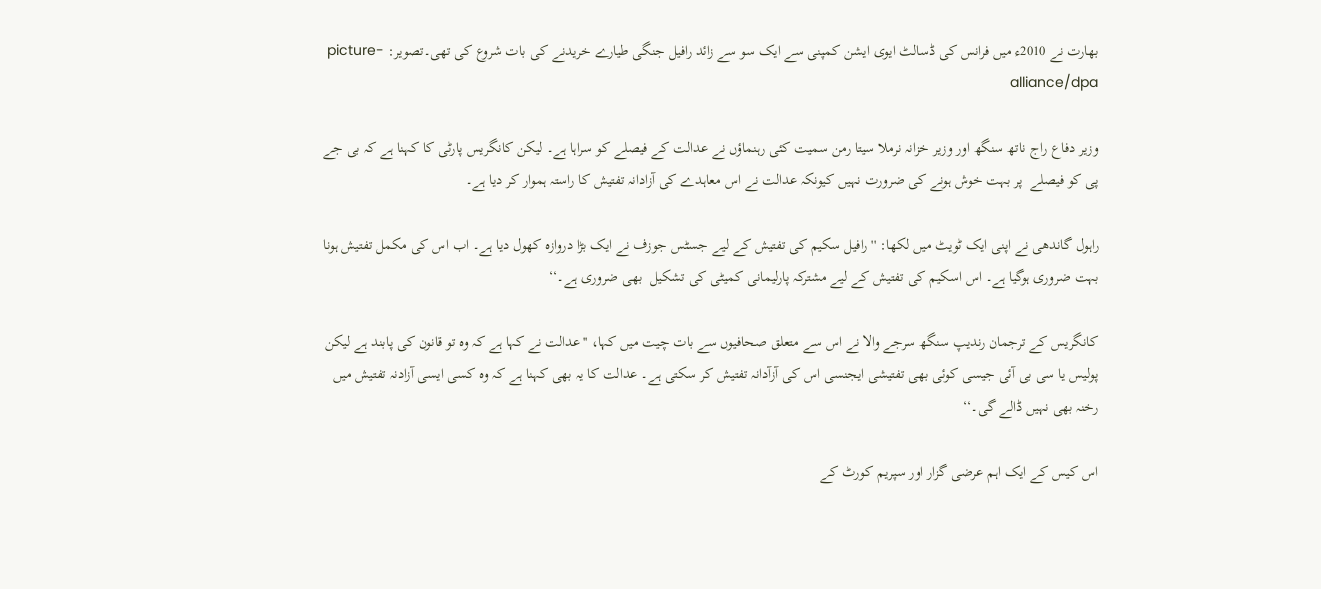بھارت نے 2010ء میں فرانس کی ڈسالٹ ایوی ایشن کمپنی سے ایک سو سے زائد رافیل جنگی طیارے خریدنے کی بات شروع کی تھی۔تصویر: picture-alliance/dpa

وزیر دفاع راج ناتھ سنگھ اور وزیر خزانہ نرملا سیتا رمن سمیت کئی رہنماؤں نے عدالت کے فیصلے کو سراہا ہے۔ لیکن کانگریس پارٹی کا کہنا ہے کہ بی جے پی کو فیصلے  پر بہت خوش ہونے کی ضرورت نہیں کیونکہ عدالت نے اس معاہدے کی آزادانہ تفتیش کا راستہ ہموار کر دیا ہے۔

راہول گاندھی نے اپنی ایک ٹویٹ میں لکھا: ''رافیل سکیم کی تفتیش کے لیے جسٹس جوزف نے ایک بڑا دروازہ کھول دیا ہے۔ اب اس کی مکمل تفتیش ہونا بہت ضروری ہوگیا ہے۔ اس اسکیم کی تفتیش کے لیے مشترکہ پارلیمانی کمیٹی کی تشکیل  بھی ضروری ہے۔‘‘

کانگریس کے ترجمان رندیپ سنگھ سرجے والا نے اس سے متعلق صحافیوں سے بات چیت میں کہا، ''عدالت نے کہا ہے کہ وہ تو قانون کی پابند ہے لیکن پولیس یا سی بی آئی جیسی کوئی بھی تفتیشی ایجنسی اس کی آزآدانہ تفتیش کر سکتی ہے۔ عدالت کا یہ بھی کہنا ہے کہ وہ کسی ایسی آزادنہ تفتیش میں رخنہ بھی نہیں ڈالے گی۔‘‘

اس کیس کے ایک اہم عرضی گزار اور سپریم کورٹ کے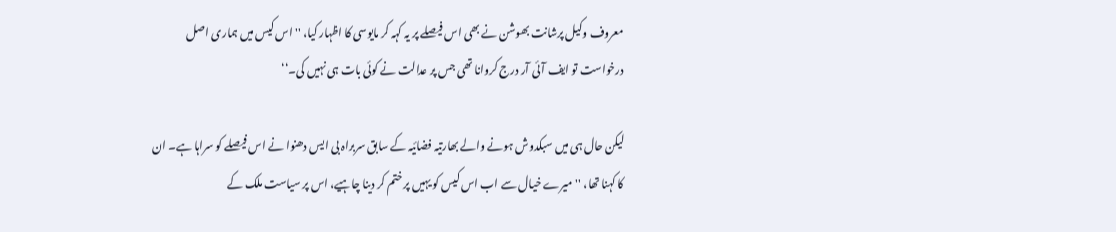معروف وکیل پرشانت بھوشن نے بھی اس فیصلے پر یہ کہہ کر مایوسی کا اظہار کیا، ''اس کیس میں ہماری اصل درخواست تو ایف آئی آر درج کروانا تھی جس پر عدالت نے کوئی بات ہی نہیں کی۔‘‘

لیکن حال ہی میں سبکدوش ہونے والے بھارتیہ فضائیہ کے سابق سربراہ بی ایس دھنوا نے اس فیصلے کو سراہا ہے۔ ان کا کہنا تھا، ''میرے خیال سے اب اس کیس کو یہیں پر ختم کر دینا چاہیے، اس پر سیاست ملک کے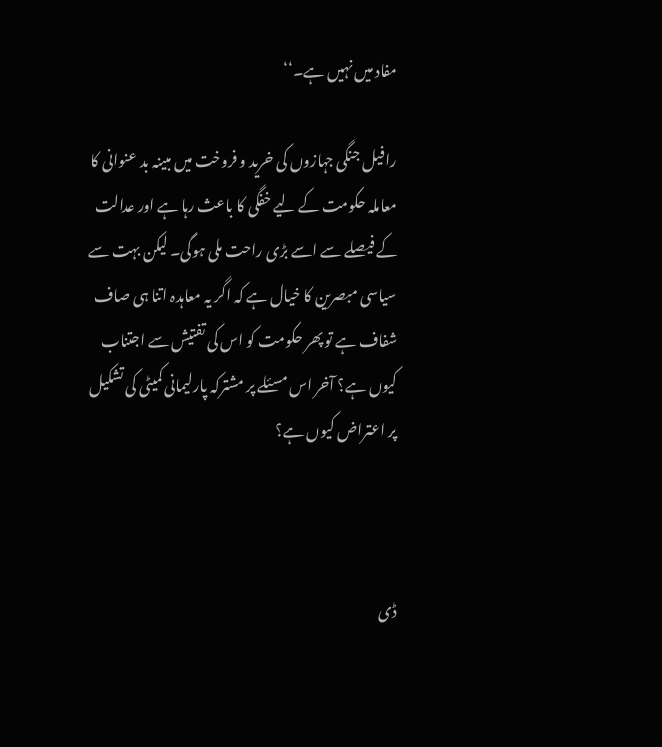مفاد میں نہیں ہے۔‘‘

رافیل جنگی جہازوں کی خرید و فروخت میں مبینہ بد عنوانی کا معاملہ حکومت کے لیے خفگی کا باعث رہا ہے اور عدالت کے فیصلے سے اسے بڑی راحت ملی ہوگی۔ لیکن بہت سے سیاسی مبصرین کا خیال ہے کہ اگر یہ معاہدہ اتنا ہی صاف شفاف ہے تو پھر حکومت کو اس کی تفتیش سے اجتناب کیوں ہے؟ آخر اس مسئلے پر مشترکہ پارلیمانی کمیٹی کی تشکیل پر اعتراض کیوں ہے؟



ڈی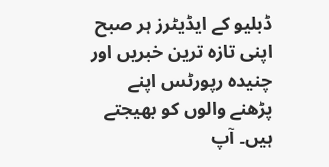ڈبلیو کے ایڈیٹرز ہر صبح اپنی تازہ ترین خبریں اور چنیدہ رپورٹس اپنے پڑھنے والوں کو بھیجتے ہیں۔ آپ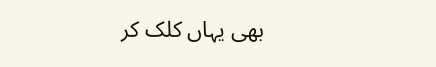بھی یہاں کلک کر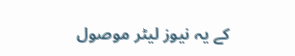کے یہ نیوز لیٹر موصول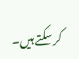کر سکتے ہیں۔